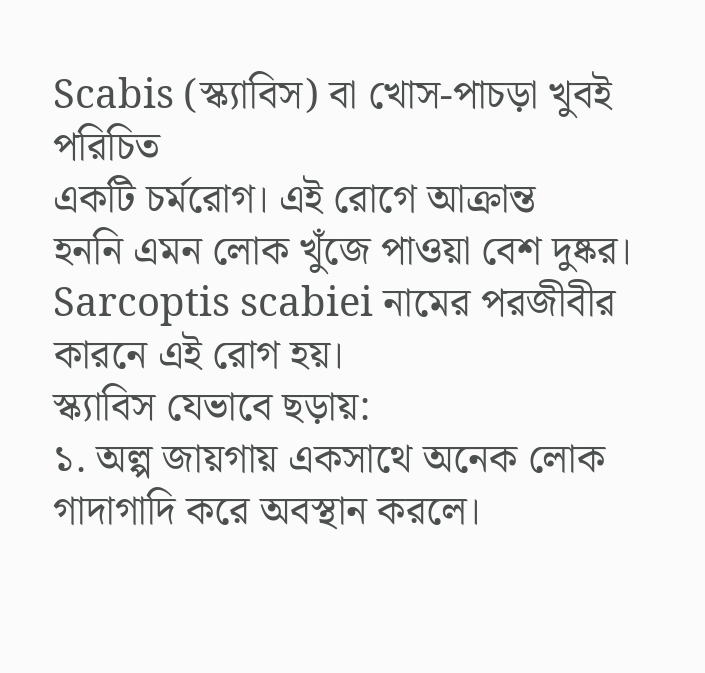Scabis (স্ক্যাবিস) বা খোস-পাচড়া খুবই পরিচিত
একটি চর্মরোগ। এই রোগে আক্রান্ত
হননি এমন লোক খুঁজে পাওয়া বেশ দুষ্কর।
Sarcoptis scabiei নামের পরজীবীর
কারনে এই রোগ হয়।
স্ক্যাবিস যেভাবে ছড়ায়:
১. অল্প জায়গায় একসাথে অনেক লোক
গাদাগাদি করে অবস্থান করলে।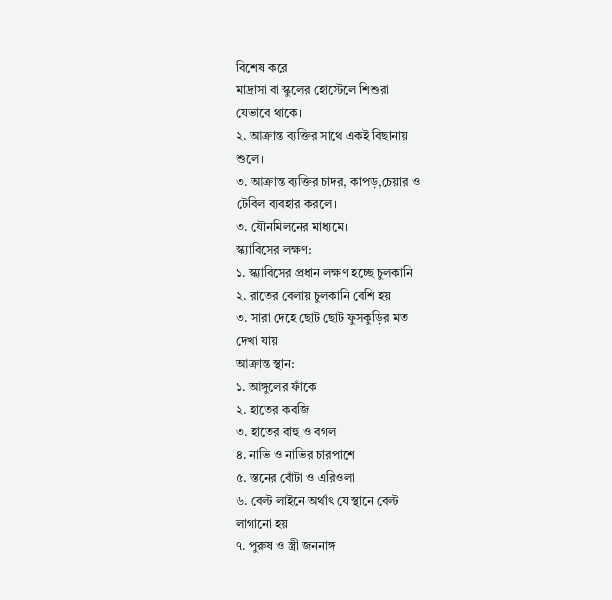বিশেষ করে
মাদ্রাসা বা স্কুলের হোস্টেলে শিশুরা
যেভাবে থাকে।
২. আক্রান্ত ব্যক্তির সাথে একই বিছানায়
শুলে।
৩. আক্রান্ত ব্যক্তির চাদর, কাপড়,চেয়ার ও
টেবিল ব্যবহার করলে।
৩. যৌনমিলনের মাধ্যমে।
স্ক্যাবিসের লক্ষণ:
১. স্ক্যাবিসের প্রধান লক্ষণ হচ্ছে চুলকানি
২. রাতের বেলায় চুলকানি বেশি হয়
৩. সারা দেহে ছোট ছোট ফুসকুড়ির মত
দেখা যায়
আক্রান্ত স্থান:
১. আঙ্গুলের ফাঁকে
২. হাতের কবজি
৩. হাতের বাহু ও বগল
৪. নাভি ও নাভির চারপাশে
৫. স্তনের বোঁটা ও এরিওলা
৬. বেল্ট লাইনে অর্থাৎ যে স্থানে বেল্ট
লাগানো হয়
৭. পুরুষ ও স্ত্রী জননাঙ্গ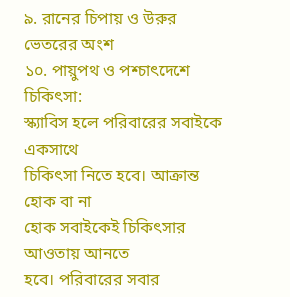৯. রানের চিপায় ও উরুর ভেতরের অংশ
১০. পায়ুপথ ও পশ্চাৎদেশে
চিকিৎসা:
স্ক্যাবিস হলে পরিবারের সবাইকে একসাথে
চিকিৎসা নিতে হবে। আক্রান্ত হোক বা না
হোক সবাইকেই চিকিৎসার আওতায় আনতে
হবে। পরিবারের সবার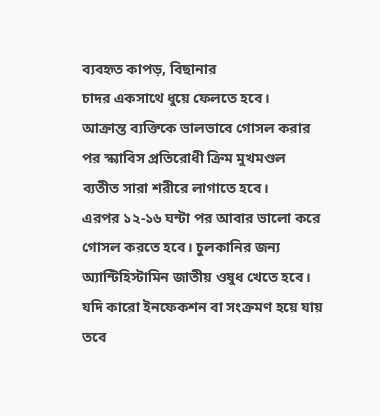ব্যবহৃত কাপড়, বিছানার
চাদর একসাথে ধুয়ে ফেলতে হবে।
আক্রান্ত ব্যক্তিকে ভালভাবে গোসল করার
পর স্ক্যাবিস প্রতিরোধী ক্রিম মুখমণ্ডল
ব্যতীত সারা শরীরে লাগাতে হবে।
এরপর ১২-১৬ ঘন্টা পর আবার ভালো করে
গোসল করতে হবে। চুলকানির জন্য
অ্যান্টিহিস্টামিন জাতীয় ওষুধ খেতে হবে।
যদি কারো ইনফেকশন বা সংক্রমণ হয়ে যায়
তবে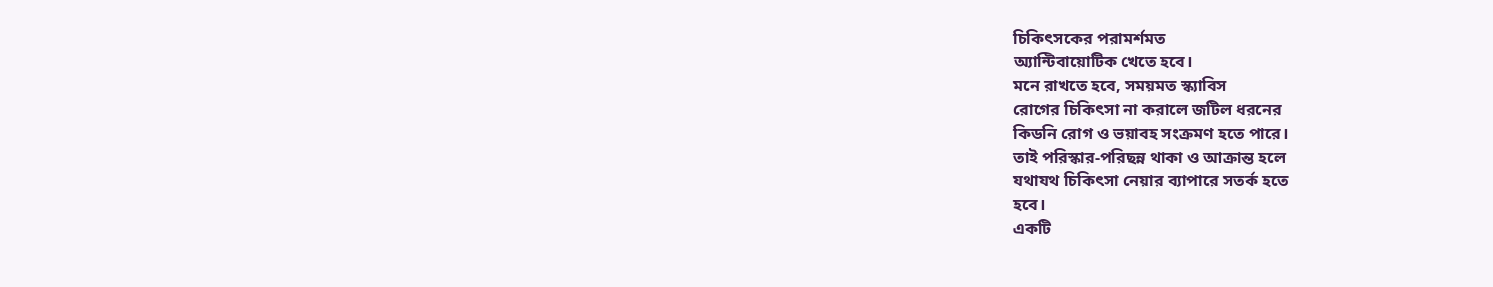চিকিৎসকের পরামর্শমত
অ্যান্টিবায়োটিক খেতে হবে।
মনে রাখতে হবে, সময়মত স্ক্যাবিস
রোগের চিকিৎসা না করালে জটিল ধরনের
কিডনি রোগ ও ভয়াবহ সংক্রমণ হতে পারে।
তাই পরিস্কার-পরিছন্ন থাকা ও আক্রান্ত হলে
যথাযথ চিকিৎসা নেয়ার ব্যাপারে সতর্ক হতে
হবে।
একটি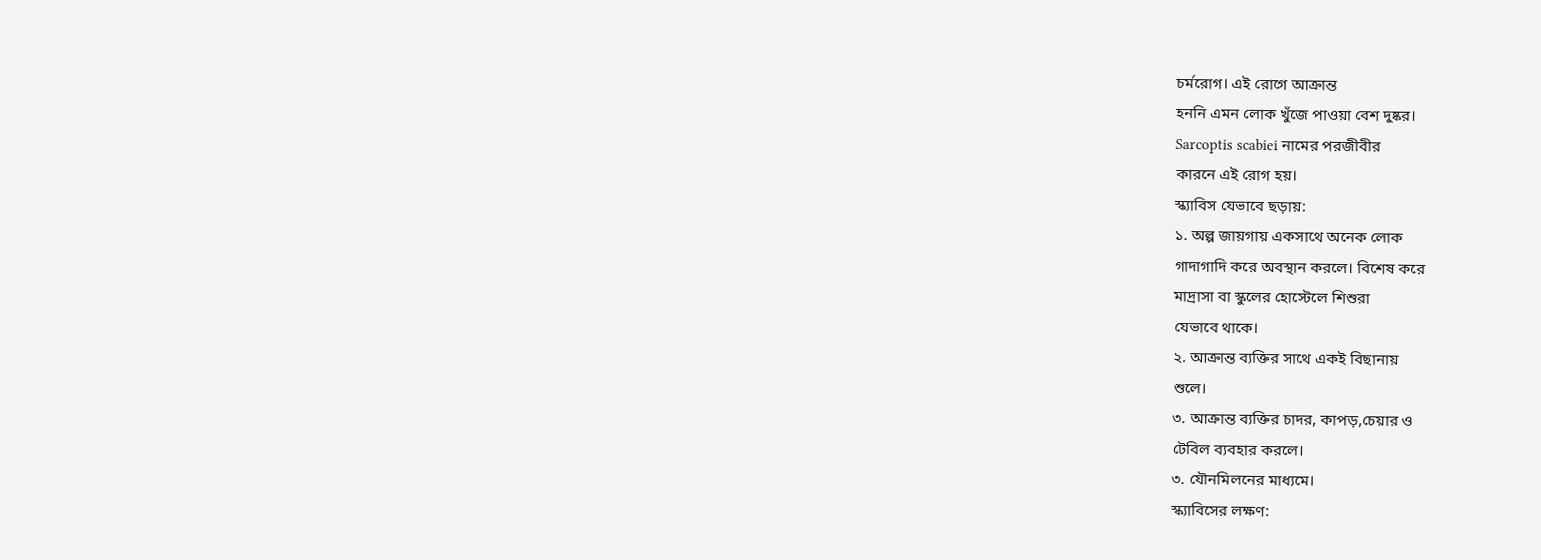চর্মরোগ। এই রোগে আক্রান্ত
হননি এমন লোক খুঁজে পাওয়া বেশ দুষ্কর।
Sarcoptis scabiei নামের পরজীবীর
কারনে এই রোগ হয়।
স্ক্যাবিস যেভাবে ছড়ায়:
১. অল্প জায়গায় একসাথে অনেক লোক
গাদাগাদি করে অবস্থান করলে। বিশেষ করে
মাদ্রাসা বা স্কুলের হোস্টেলে শিশুরা
যেভাবে থাকে।
২. আক্রান্ত ব্যক্তির সাথে একই বিছানায়
শুলে।
৩. আক্রান্ত ব্যক্তির চাদর, কাপড়,চেয়ার ও
টেবিল ব্যবহার করলে।
৩. যৌনমিলনের মাধ্যমে।
স্ক্যাবিসের লক্ষণ: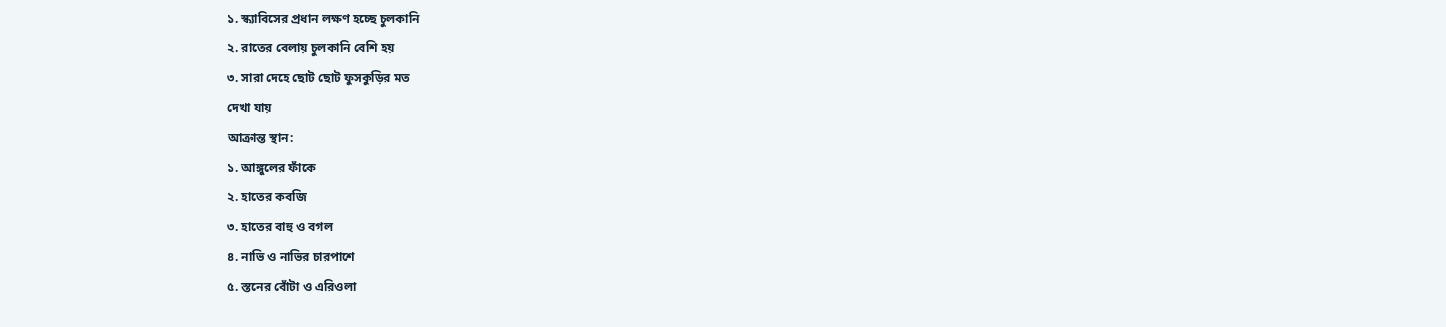১. স্ক্যাবিসের প্রধান লক্ষণ হচ্ছে চুলকানি
২. রাতের বেলায় চুলকানি বেশি হয়
৩. সারা দেহে ছোট ছোট ফুসকুড়ির মত
দেখা যায়
আক্রান্ত স্থান:
১. আঙ্গুলের ফাঁকে
২. হাতের কবজি
৩. হাতের বাহু ও বগল
৪. নাভি ও নাভির চারপাশে
৫. স্তনের বোঁটা ও এরিওলা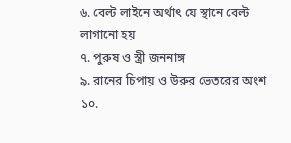৬. বেল্ট লাইনে অর্থাৎ যে স্থানে বেল্ট
লাগানো হয়
৭. পুরুষ ও স্ত্রী জননাঙ্গ
৯. রানের চিপায় ও উরুর ভেতরের অংশ
১০.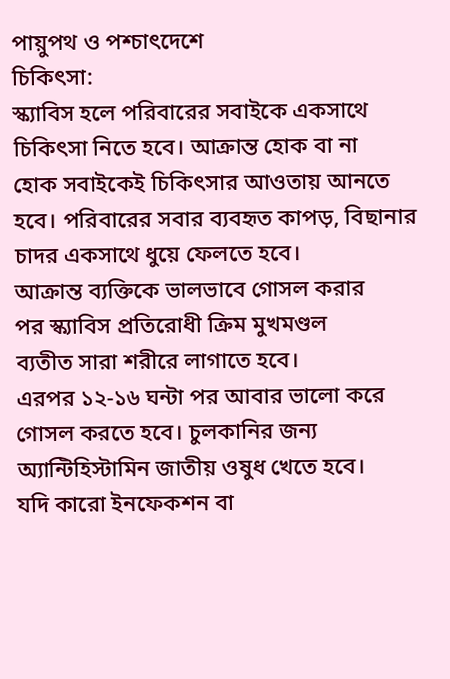পায়ুপথ ও পশ্চাৎদেশে
চিকিৎসা:
স্ক্যাবিস হলে পরিবারের সবাইকে একসাথে
চিকিৎসা নিতে হবে। আক্রান্ত হোক বা না
হোক সবাইকেই চিকিৎসার আওতায় আনতে
হবে। পরিবারের সবার ব্যবহৃত কাপড়, বিছানার
চাদর একসাথে ধুয়ে ফেলতে হবে।
আক্রান্ত ব্যক্তিকে ভালভাবে গোসল করার
পর স্ক্যাবিস প্রতিরোধী ক্রিম মুখমণ্ডল
ব্যতীত সারা শরীরে লাগাতে হবে।
এরপর ১২-১৬ ঘন্টা পর আবার ভালো করে
গোসল করতে হবে। চুলকানির জন্য
অ্যান্টিহিস্টামিন জাতীয় ওষুধ খেতে হবে।
যদি কারো ইনফেকশন বা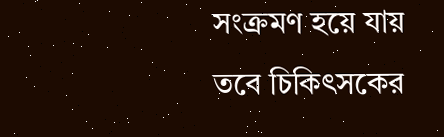সংক্রমণ হয়ে যায়
তবে চিকিৎসকের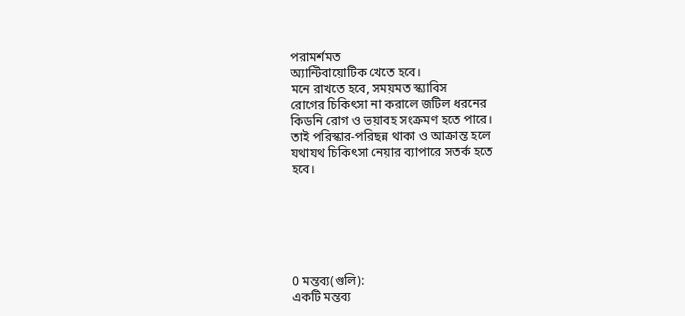পরামর্শমত
অ্যান্টিবায়োটিক খেতে হবে।
মনে রাখতে হবে, সময়মত স্ক্যাবিস
রোগের চিকিৎসা না করালে জটিল ধরনের
কিডনি রোগ ও ভয়াবহ সংক্রমণ হতে পারে।
তাই পরিস্কার-পরিছন্ন থাকা ও আক্রান্ত হলে
যথাযথ চিকিৎসা নেয়ার ব্যাপারে সতর্ক হতে
হবে।






0 মন্তব্য(গুলি):
একটি মন্তব্য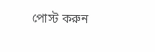পোস্ট করুন